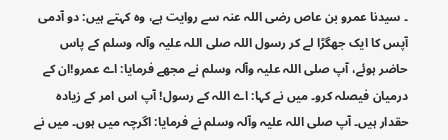۔ سیدنا عمرو بن عاص رضی اللہ عنہ سے روایت ہے، وہ کہتے ہیں: دو آدمی آپس کا ایک جھگڑا لے کر رسول اللہ صلی اللہ علیہ وآلہ وسلم کے پاس حاضر ہوئے، آپ صلی اللہ علیہ وآلہ وسلم نے مجھے فرمایا: اے عمرو!ان کے درمیان فیصلہ کرو۔ میں نے کہا: اے اللہ کے رسول! آپ اس امر کے زیادہ حقدار ہیں۔ آپ صلی اللہ علیہ وآلہ وسلم نے فرمایا: اگرچہ میں ہوں۔ میں نے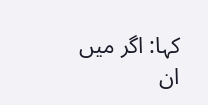کہا: اگر میں ان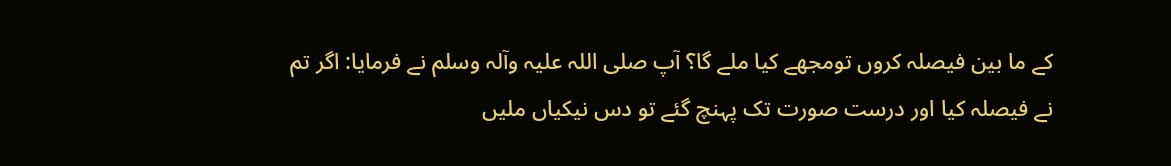کے ما بین فیصلہ کروں تومجھے کیا ملے گا؟ آپ صلی اللہ علیہ وآلہ وسلم نے فرمایا: اگر تم نے فیصلہ کیا اور درست صورت تک پہنچ گئے تو دس نیکیاں ملیں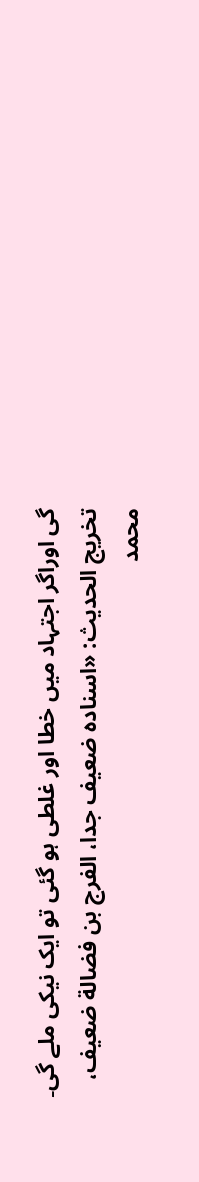گی اوراگر اجتہاد میں خطا اور غلطی ہو گئی تو ایک نیکی ملے گی۔
تخریج الحدیث: «اسناده ضعيف جدا، الفرج بن فضالة ضعيف، محمد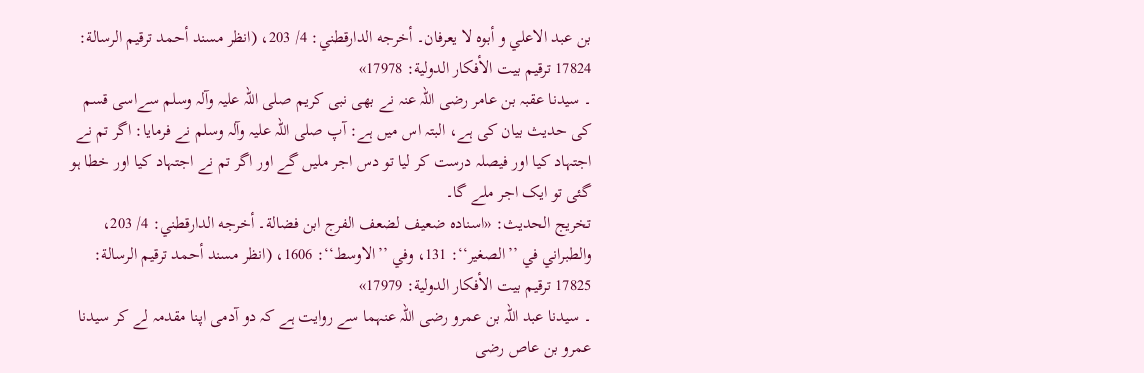بن عبد الاعلي و أبوه لا يعرفان۔ أخرجه الدارقطني: 4/ 203، (انظر مسند أحمد ترقيم الرسالة: 17824 ترقیم بيت الأفكار الدولية: 17978»
۔ سیدنا عقبہ بن عامر رضی اللہ عنہ نے بھی نبی کریم صلی اللہ علیہ وآلہ وسلم سےاسی قسم کی حدیث بیان کی ہے، البتہ اس میں ہے: آپ صلی اللہ علیہ وآلہ وسلم نے فرمایا: اگر تم نے اجتہاد کیا اور فیصلہ درست کر لیا تو دس اجر ملیں گے اور اگر تم نے اجتہاد کیا اور خطا ہو گئی تو ایک اجر ملے گا۔
تخریج الحدیث: «اسناده ضعيف لضعف الفرج ابن فضالة۔ أخرجه الدارقطني: 4/ 203، والطبراني في ’’الصغير‘‘: 131، وفي ’’الاوسط‘‘: 1606، (انظر مسند أحمد ترقيم الرسالة: 17825 ترقیم بيت الأفكار الدولية: 17979»
۔ سیدنا عبد اللہ بن عمرو رضی اللہ عنہما سے روایت ہے کہ دو آدمی اپنا مقدمہ لے کر سیدنا عمرو بن عاص رضی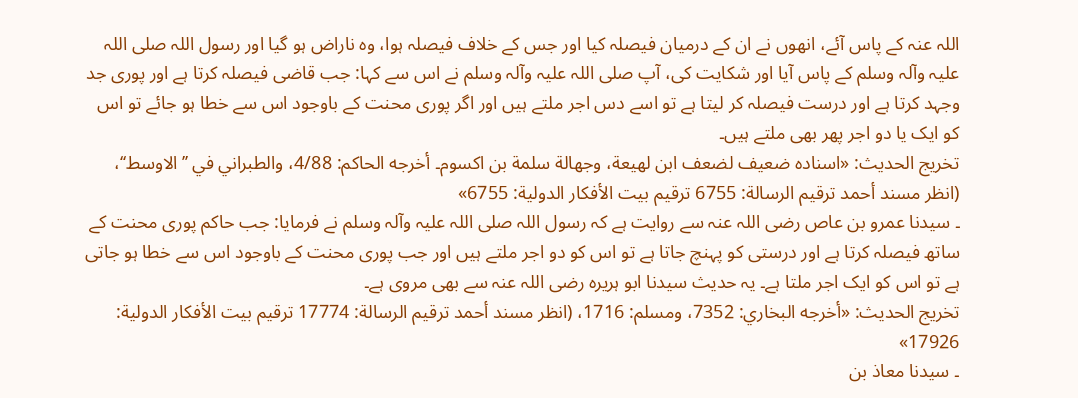اللہ عنہ کے پاس آئے، انھوں نے ان کے درمیان فیصلہ کیا اور جس کے خلاف فیصلہ ہوا، وہ ناراض ہو گیا اور رسول اللہ صلی اللہ علیہ وآلہ وسلم کے پاس آیا اور شکایت کی، آپ صلی اللہ علیہ وآلہ وسلم نے اس سے کہا: جب قاضی فیصلہ کرتا ہے اور پوری جد وجہد کرتا ہے اور درست فیصلہ کر لیتا ہے تو اسے دس اجر ملتے ہیں اور اگر پوری محنت کے باوجود اس سے خطا ہو جائے تو اس کو ایک یا دو اجر پھر بھی ملتے ہیں۔
تخریج الحدیث: «اسناده ضعيف لضعف ابن لھيعة، وجھالة سلمة بن اكسوم۔ أخرجه الحاكم: 4/88، والطبراني في ’’الاوسط‘‘، (انظر مسند أحمد ترقيم الرسالة: 6755 ترقیم بيت الأفكار الدولية: 6755»
۔ سیدنا عمرو بن عاص رضی اللہ عنہ سے روایت ہے کہ رسول اللہ صلی اللہ علیہ وآلہ وسلم نے فرمایا: جب حاکم پوری محنت کے ساتھ فیصلہ کرتا ہے اور درستی کو پہنچ جاتا ہے تو اس کو دو اجر ملتے ہیں اور جب پوری محنت کے باوجود اس سے خطا ہو جاتی ہے تو اس کو ایک اجر ملتا ہے۔ یہ حدیث سیدنا ابو ہریرہ رضی اللہ عنہ سے بھی مروی ہے۔
تخریج الحدیث: «أخرجه البخاري: 7352، ومسلم: 1716، (انظر مسند أحمد ترقيم الرسالة: 17774 ترقیم بيت الأفكار الدولية: 17926»
۔ سیدنا معاذ بن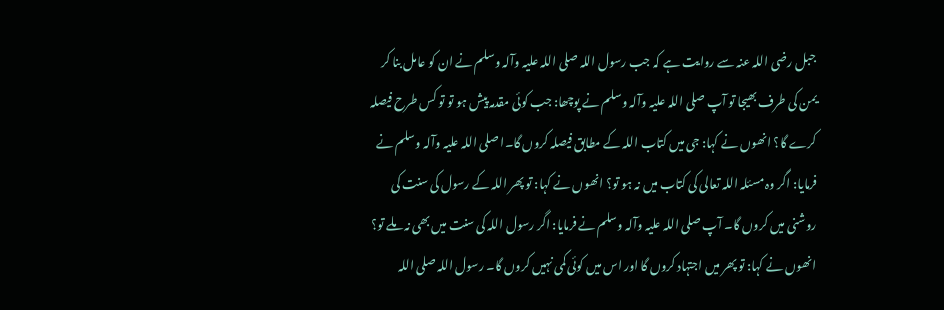جبل رضی اللہ عنہ سے روایت ہے کہ جب رسول اللہ صلی اللہ علیہ وآلہ وسلم نے ان کو عامل بنا کر یمن کی طرف بھیجا تو آپ صلی اللہ علیہ وآلہ وسلم نے پوچھا: جب کوئی مقدمہ پیش ہو تو تو کس طرح فیصلہ کرے گا؟ انھوں نے کہا: جی میں کتاب اللہ کے مطابق فیصلہ کروں گا۔ا صلی اللہ علیہ وآلہ وسلم نے فرمایا: اگر وہ مسئلہ اللہ تعالی کی کتاب میں نہ ہو تو؟ انھوں نے کہا: تو پھر اللہ کے رسول کی سنت کی روشنی میں کروں گا۔ آپ صلی اللہ علیہ وآلہ وسلم نے فرمایا: اگر رسول اللہ کی سنت میں بھی نہ ملے تو؟ انھوں نے کہا: تو پھر میں اجتہاد کروں گا اور اس میں کوئی کمی نہیں کروں گا۔ رسول اللہ صلی اللہ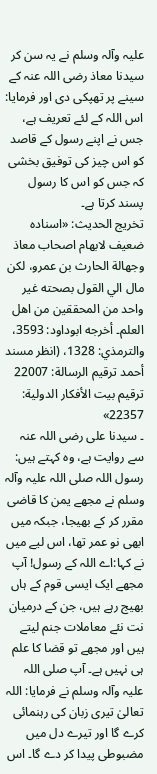علیہ وآلہ وسلم نے یہ سن کر سیدنا معاذ رضی اللہ عنہ کے سینے پر تھپکی دی اور فرمایا: اس اللہ کے لئے تعریف ہے، جس نے اپنے رسول کے قاصد کو اس چیز کی توفیق بخشی کہ جس کو اس کا رسول پسند کرتا ہے۔
تخریج الحدیث: «اسناده ضعيف لابھام اصحاب معاذ وجھالة الحارث بن عمرو، لكن مال الي القول بصحته غير واحد من المحققين من اھل العلم۔ أخرجه ابوداود: 3593، والترمذي: 1328، (انظر مسند أحمد ترقيم الرسالة: 22007 ترقیم بيت الأفكار الدولية: 22357»
۔ سیدنا علی رضی اللہ عنہ سے روایت ہے، وہ کہتے ہیں: رسول اللہ صلی اللہ علیہ وآلہ وسلم نے مجھے یمن کا قاضی مقرر کر کے بھیجا، جبکہ میں ابھی نو عمر تھا، اس لیے میں نے کہا:اے اللہ کے رسول! آپ مجھے ایک ایسی قوم کے ہاں بھیج رہے ہیں، جن کے درمیان نت نئے معاملات جنم لیتے ہیں اور مجھے تو قضا کا علم ہی نہیں ہے۔ آپ صلی اللہ علیہ وآلہ وسلم نے فرمایا: اللہ تعالیٰ تیری زبان کی رہنمائی کرے گا اور تیرے دل میں مضبوطی پیدا کر دے گا۔ اس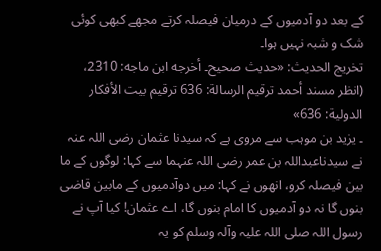کے بعد دو آدمیوں کے درمیان فیصلہ کرتے مجھے کبھی کوئی شک و شبہ نہیں ہوا۔
تخریج الحدیث: «حديث صحيح۔ أخرجه ابن ماجه: 2310، (انظر مسند أحمد ترقيم الرسالة: 636 ترقیم بيت الأفكار الدولية: 636»
۔ یزید بن موہب سے مروی ہے کہ سیدنا عثمان رضی اللہ عنہ نے سیدناعبداللہ بن عمر رضی اللہ عنہما سے کہا: لوگوں کے ما بین فیصلہ کرو، انھوں نے کہا: میں دوآدمیوں کے مابین قاضی بنوں گا نہ دو آدمیوں کا امام بنوں گا، اے عثمان! کیا آپ نے رسول اللہ صلی اللہ علیہ وآلہ وسلم کو یہ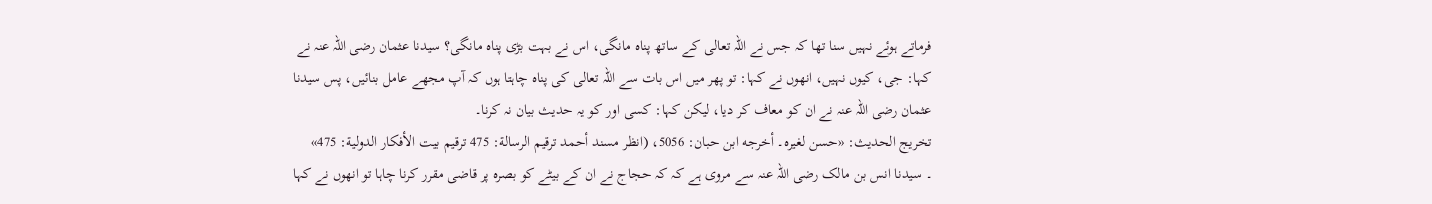فرماتے ہوئے نہیں سنا تھا کہ جس نے اللہ تعالی کے ساتھ پناہ مانگی، اس نے بہت بڑی پناہ مانگی؟ سیدنا عثمان رضی اللہ عنہ نے کہا: جی، کیوں نہیں، انھوں نے کہا: تو پھر میں اس بات سے اللہ تعالی کی پناہ چاہتا ہوں کہ آپ مجھے عامل بنائیں، پس سیدنا عثمان رضی اللہ عنہ نے ان کو معاف کر دیا، لیکن کہا: کسی اور کو یہ حدیث بیان نہ کرنا۔
تخریج الحدیث: «حسن لغيره۔ أخرجه ابن حبان: 5056، (انظر مسند أحمد ترقيم الرسالة: 475 ترقیم بيت الأفكار الدولية: 475»
۔ سیدنا انس بن مالک رضی اللہ عنہ سے مروی ہے کہ کہ حجاج نے ان کے بیٹے کو بصرہ پر قاضی مقرر کرنا چاہا تو انھوں نے کہا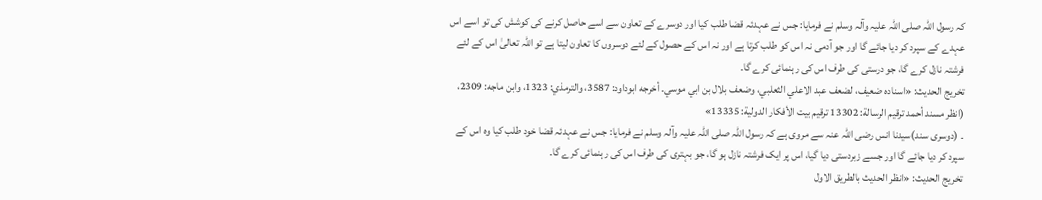کہ رسول اللہ صلی اللہ علیہ وآلہ وسلم نے فرمایا: جس نے عہدئہ قضا طلب کیا اور دوسرے کے تعاون سے اسے حاصل کرنے کی کوشش کی تو اسے اس عہدے کے سپرد کر دیا جائے گا اور جو آدمی نہ اس کو طلب کرتا ہے اور نہ اس کے حصول کے لئے دوسروں کا تعاون لیتا ہے تو اللہ تعالیٰ اس کے لئے فرشتہ نازل کرے گا، جو درستی کی طرف اس کی رہنمائی کرے گا۔
تخریج الحدیث: «اسناده ضعيف، لضعف عبد الاعلي الثعلبي، وضعف بلال بن ابي موسي۔ أخرجه ابوداود: 3587، والترمذي: 1323، وابن ماجه: 2309، (انظر مسند أحمد ترقيم الرسالة: 13302 ترقیم بيت الأفكار الدولية: 13335»
۔ (دوسری سند)سیدنا انس رضی اللہ عنہ سے مروی ہے کہ رسول اللہ صلی اللہ علیہ وآلہ وسلم نے فرمایا: جس نے عہدئہ قضا خود طلب کیا وہ اس کے سپرد کر دیا جائے گا اور جسے زبردستی دیا گیا، اس پر ایک فرشتہ نازل ہو گا، جو بہتری کی طرف اس کی رہنمائی کرے گا۔
تخریج الحدیث: «انظر الحديث بالطريق الاول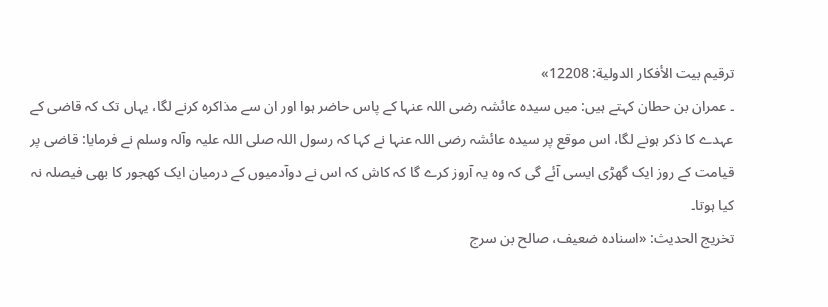ترقیم بيت الأفكار الدولية: 12208»
۔ عمران بن حطان کہتے ہیں: میں سیدہ عائشہ رضی اللہ عنہا کے پاس حاضر ہوا اور ان سے مذاکرہ کرنے لگا، یہاں تک کہ قاضی کے عہدے کا ذکر ہونے لگا، اس موقع پر سیدہ عائشہ رضی اللہ عنہا نے کہا کہ رسول اللہ صلی اللہ علیہ وآلہ وسلم نے فرمایا: قاضی پر قیامت کے روز ایک گھڑی ایسی آئے گی کہ وہ یہ آروز کرے گا کہ کاش کہ اس نے دوآدمیوں کے درمیان ایک کھجور کا بھی فیصلہ نہ کیا ہوتا۔
تخریج الحدیث: «اسناده ضعيف، صالح بن سرج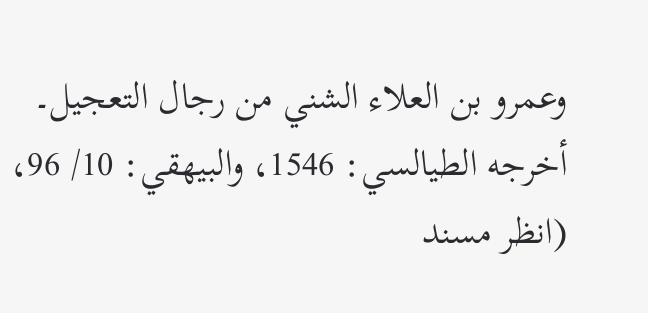وعمرو بن العلاء الشني من رجال التعجيل۔ أخرجه الطيالسي: 1546، والبيھقي: 10/ 96، (انظر مسند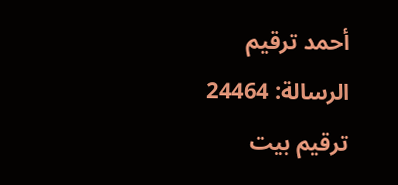أحمد ترقيم الرسالة: 24464 ترقیم بيت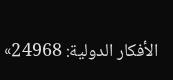الأفكار الدولية: 24968»